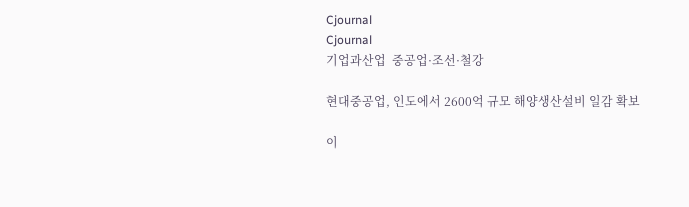Cjournal
Cjournal
기업과산업  중공업·조선·철강

현대중공업, 인도에서 2600억 규모 해양생산설비 일감 확보

이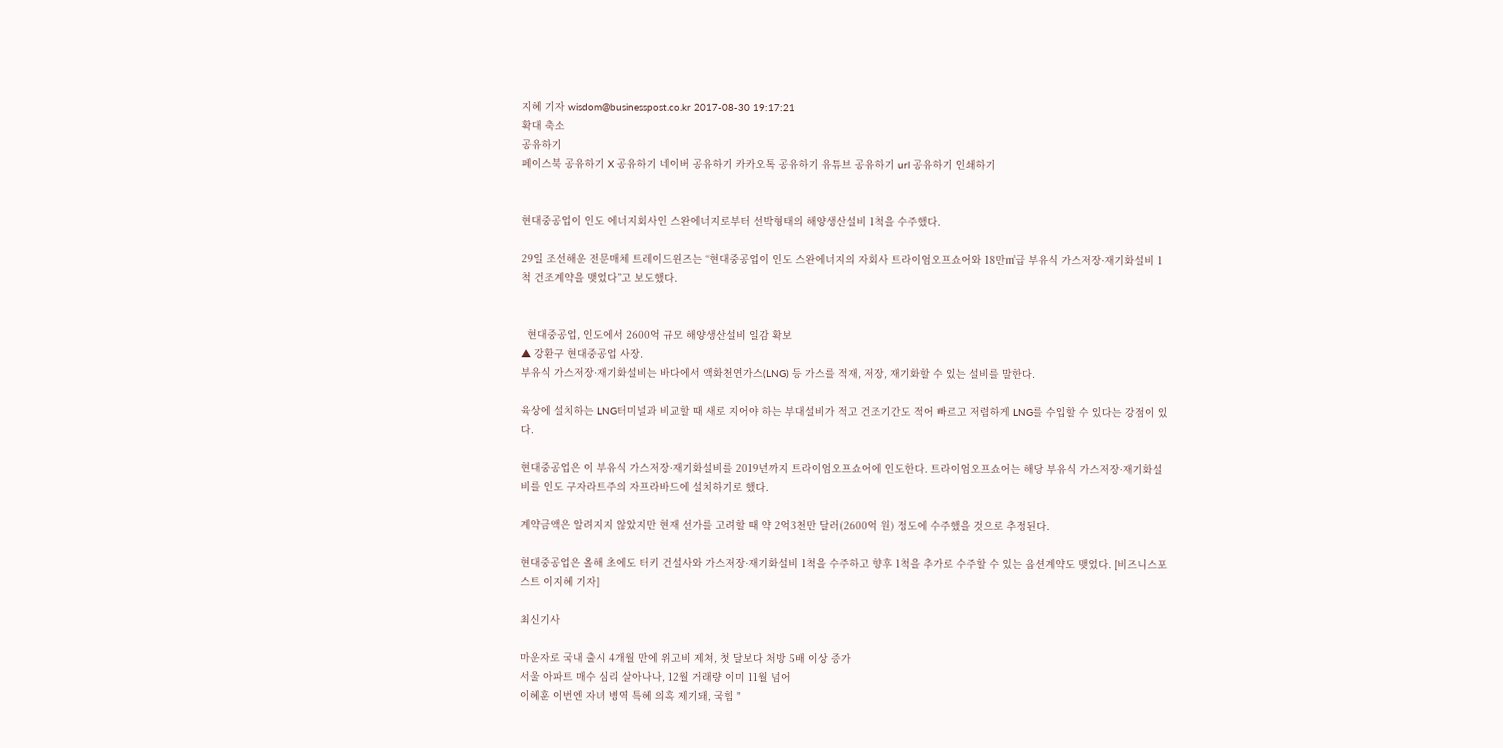지혜 기자 wisdom@businesspost.co.kr 2017-08-30 19:17:21
확대 축소
공유하기
페이스북 공유하기 X 공유하기 네이버 공유하기 카카오톡 공유하기 유튜브 공유하기 url 공유하기 인쇄하기


현대중공업이 인도 에너지회사인 스완에너지로부터 선박형태의 해양생산설비 1척을 수주했다.

29일 조선해운 전문매체 트레이드윈즈는 “현대중공업이 인도 스완에너지의 자회사 트라이엄오프쇼어와 18만㎥급 부유식 가스저장·재기화설비 1척 건조계약을 맺었다”고 보도했다.


  현대중공업, 인도에서 2600억 규모 해양생산설비 일감 확보
▲ 강환구 현대중공업 사장.
부유식 가스저장·재기화설비는 바다에서 액화천연가스(LNG) 등 가스를 적재, 저장, 재기화할 수 있는 설비를 말한다.

육상에 설치하는 LNG터미널과 비교할 때 새로 지어야 하는 부대설비가 적고 건조기간도 적어 빠르고 저렴하게 LNG를 수입할 수 있다는 강점이 있다.

현대중공업은 이 부유식 가스저장·재기화설비를 2019년까지 트라이엄오프쇼어에 인도한다. 트라이엄오프쇼어는 해당 부유식 가스저장·재기화설비를 인도 구자라트주의 자프라바드에 설치하기로 했다.

계약금액은 알려지지 않았지만 현재 선가를 고려할 때 약 2억3천만 달러(2600억 원) 정도에 수주했을 것으로 추정된다.

현대중공업은 올해 초에도 터키 건설사와 가스저장·재기화설비 1척을 수주하고 향후 1척을 추가로 수주할 수 있는 옵션계약도 맺었다. [비즈니스포스트 이지혜 기자]

최신기사

마운자로 국내 출시 4개월 만에 위고비 제쳐, 첫 달보다 처방 5배 이상 증가
서울 아파트 매수 심리 살아나나, 12월 거래량 이미 11월 넘어
이혜훈 이번엔 자녀 병역 특혜 의혹 제기돼, 국힘 "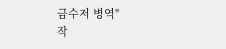금수저 병역"
작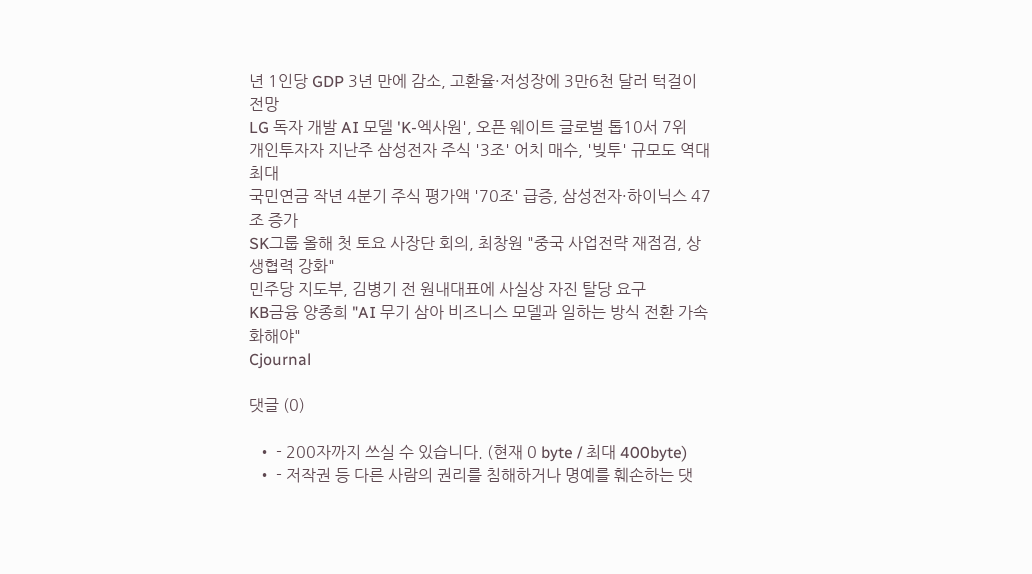년 1인당 GDP 3년 만에 감소, 고환율·저성장에 3만6천 달러 턱걸이 전망
LG 독자 개발 AI 모델 'K-엑사원', 오픈 웨이트 글로벌 톱10서 7위
개인투자자 지난주 삼성전자 주식 '3조' 어치 매수, '빚투' 규모도 역대 최대
국민연금 작년 4분기 주식 평가액 '70조' 급증, 삼성전자·하이닉스 47조 증가
SK그룹 올해 첫 토요 사장단 회의, 최창원 "중국 사업전략 재점검, 상생협력 강화"
민주당 지도부, 김병기 전 원내대표에 사실상 자진 탈당 요구
KB금융 양종희 "AI 무기 삼아 비즈니스 모델과 일하는 방식 전환 가속화해야"
Cjournal

댓글 (0)

  • - 200자까지 쓰실 수 있습니다. (현재 0 byte / 최대 400byte)
  • - 저작권 등 다른 사람의 권리를 침해하거나 명예를 훼손하는 댓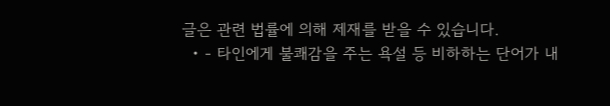글은 관련 법률에 의해 제재를 받을 수 있습니다.
  • - 타인에게 불쾌감을 주는 욕설 등 비하하는 단어가 내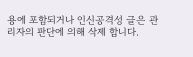용에 포함되거나 인신공격성 글은 관리자의 판단에 의해 삭제 합니다.